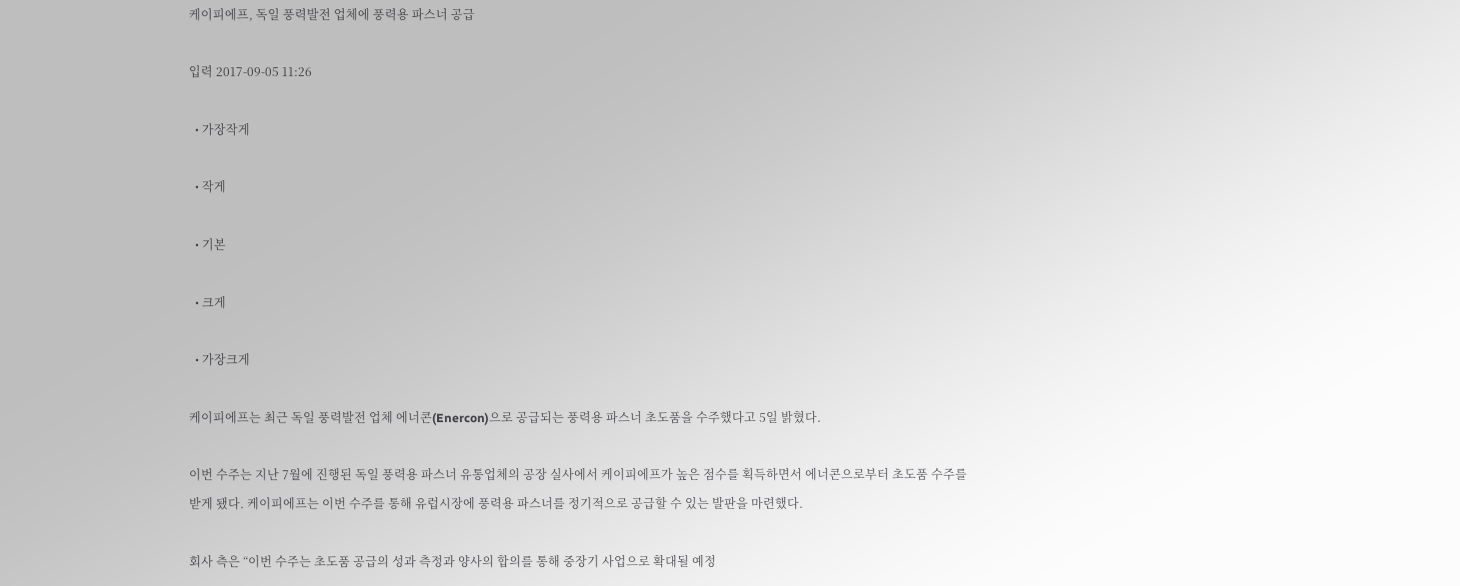케이피에프, 독일 풍력발전 업체에 풍력용 파스너 공급

입력 2017-09-05 11:26

  • 가장작게

  • 작게

  • 기본

  • 크게

  • 가장크게

케이피에프는 최근 독일 풍력발전 업체 에너콘(Enercon)으로 공급되는 풍력용 파스너 초도품을 수주했다고 5일 밝혔다.

이번 수주는 지난 7월에 진행된 독일 풍력용 파스너 유통업체의 공장 실사에서 케이피에프가 높은 점수를 획득하면서 에너콘으로부터 초도품 수주를 받게 됐다. 케이피에프는 이번 수주를 통해 유럽시장에 풍력용 파스너를 정기적으로 공급할 수 있는 발판을 마련했다.

회사 측은 “이번 수주는 초도품 공급의 성과 측정과 양사의 합의를 통해 중장기 사업으로 확대될 예정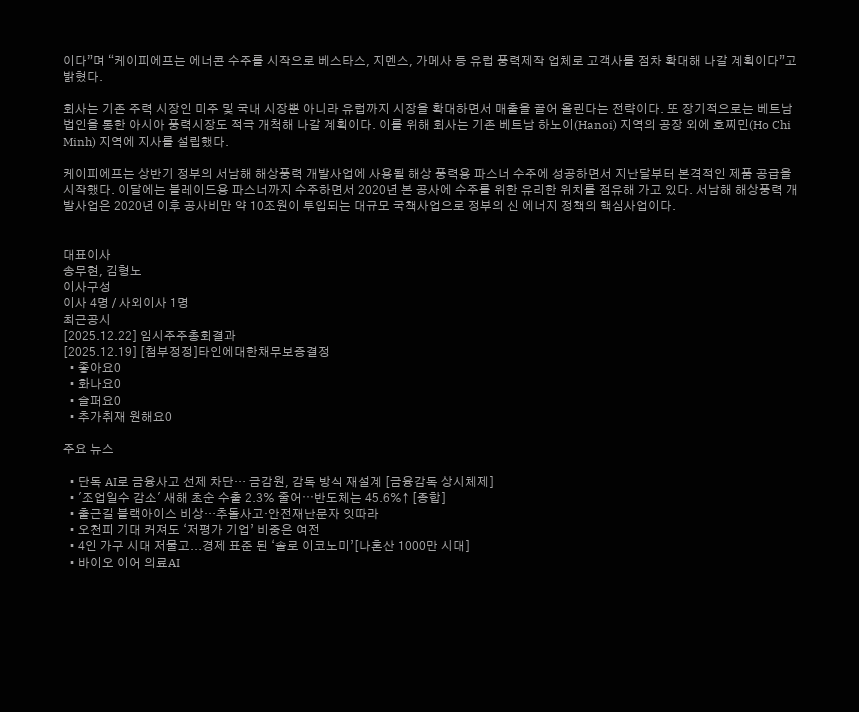이다”며 “케이피에프는 에너콘 수주를 시작으로 베스타스, 지멘스, 가메사 등 유럽 풍력제작 업체로 고객사를 점차 확대해 나갈 계획이다”고 밝혔다.

회사는 기존 주력 시장인 미주 및 국내 시장뿐 아니라 유럽까지 시장을 확대하면서 매출을 끌어 올린다는 전략이다. 또 장기적으로는 베트남법인을 통한 아시아 풍력시장도 적극 개척해 나갈 계획이다. 이를 위해 회사는 기존 베트남 하노이(Hanoi) 지역의 공장 외에 호찌민(Ho Chi Minh) 지역에 지사를 설립했다.

케이피에프는 상반기 정부의 서남해 해상풍력 개발사업에 사용될 해상 풍력용 파스너 수주에 성공하면서 지난달부터 본격적인 제품 공급을 시작했다. 이달에는 블레이드용 파스너까지 수주하면서 2020년 본 공사에 수주를 위한 유리한 위치를 점유해 가고 있다. 서남해 해상풍력 개발사업은 2020년 이후 공사비만 약 10조원이 투입되는 대규모 국책사업으로 정부의 신 에너지 정책의 핵심사업이다.


대표이사
송무현, 김형노
이사구성
이사 4명 / 사외이사 1명
최근공시
[2025.12.22] 임시주주총회결과
[2025.12.19] [첨부정정]타인에대한채무보증결정
  • 좋아요0
  • 화나요0
  • 슬퍼요0
  • 추가취재 원해요0

주요 뉴스

  • 단독 AI로 금융사고 선제 차단… 금감원, 감독 방식 재설계 [금융감독 상시체제]
  • '조업일수 감소' 새해 초순 수출 2.3% 줄어⋯반도체는 45.6%↑ [종합]
  • 출근길 블랙아이스 비상…추돌사고·안전재난문자 잇따라
  • 오천피 기대 커져도 ‘저평가 기업’ 비중은 여전
  • 4인 가구 시대 저물고...경제 표준 된 ‘솔로 이코노미’[나혼산 1000만 시대]
  • 바이오 이어 의료AI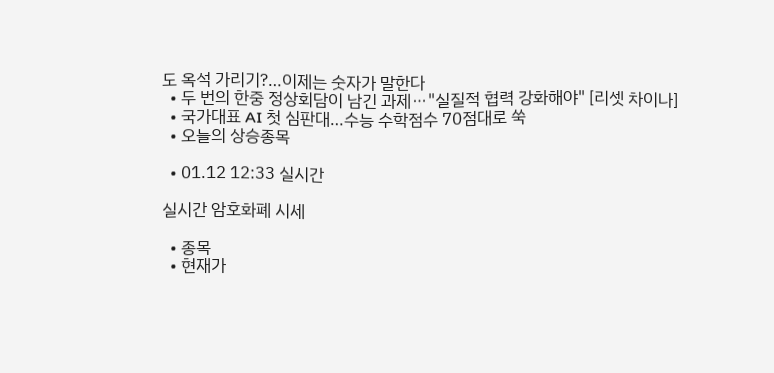도 옥석 가리기?…이제는 숫자가 말한다
  • 두 번의 한중 정상회담이 남긴 과제⋯"실질적 협력 강화해야" [리셋 차이나]
  • 국가대표 AI 첫 심판대…수능 수학점수 70점대로 쑥
  • 오늘의 상승종목

  • 01.12 12:33 실시간

실시간 암호화폐 시세

  • 종목
  • 현재가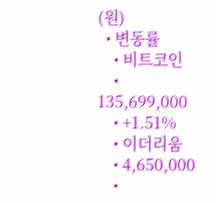(원)
  • 변동률
    • 비트코인
    • 135,699,000
    • +1.51%
    • 이더리움
    • 4,650,000
    •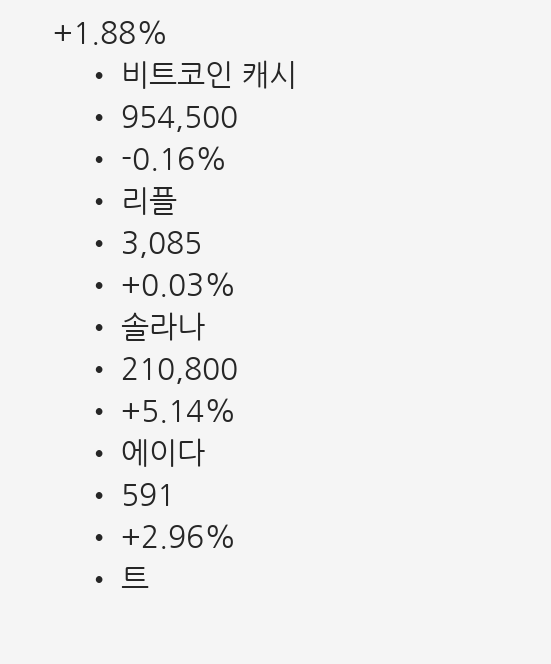+1.88%
    • 비트코인 캐시
    • 954,500
    • -0.16%
    • 리플
    • 3,085
    • +0.03%
    • 솔라나
    • 210,800
    • +5.14%
    • 에이다
    • 591
    • +2.96%
    • 트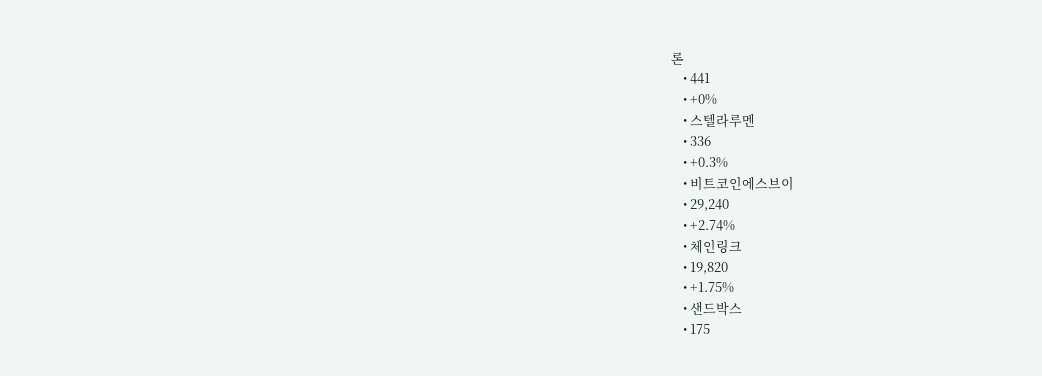론
    • 441
    • +0%
    • 스텔라루멘
    • 336
    • +0.3%
    • 비트코인에스브이
    • 29,240
    • +2.74%
    • 체인링크
    • 19,820
    • +1.75%
    • 샌드박스
    • 175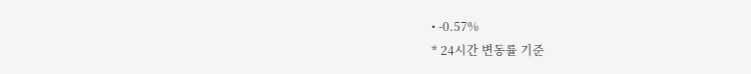• -0.57%
* 24시간 변동률 기준